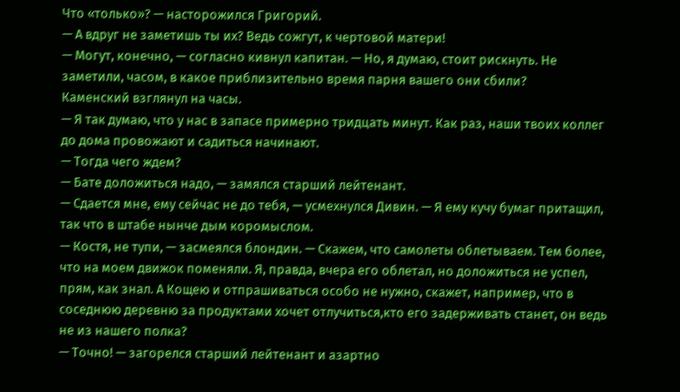Что «только»? — насторожился Григорий.
— А вдруг не заметишь ты их? Ведь сожгут, к чертовой матери!
— Могут, конечно, — согласно кивнул капитан. — Но, я думаю, стоит рискнуть. Не заметили, часом, в какое приблизительно время парня вашего они сбили?
Каменский взглянул на часы.
— Я так думаю, что у нас в запасе примерно тридцать минут. Как раз, наши твоих коллег до дома провожают и садиться начинают.
— Тогда чего ждем?
— Бате доложиться надо, — замялся старший лейтенант.
— Сдается мне, ему сейчас не до тебя, — усмехнулся Дивин. — Я ему кучу бумаг притащил, так что в штабе нынче дым коромыслом.
— Костя, не тупи, — засмеялся блондин. — Скажем, что самолеты облетываем. Тем более, что на моем движок поменяли. Я, правда, вчера его облетал, но доложиться не успел, прям, как знал. А Кощею и отпрашиваться особо не нужно, скажет, например, что в соседнюю деревню за продуктами хочет отлучиться,кто его задерживать станет, он ведь не из нашего полка?
— Точно! — загорелся старший лейтенант и азартно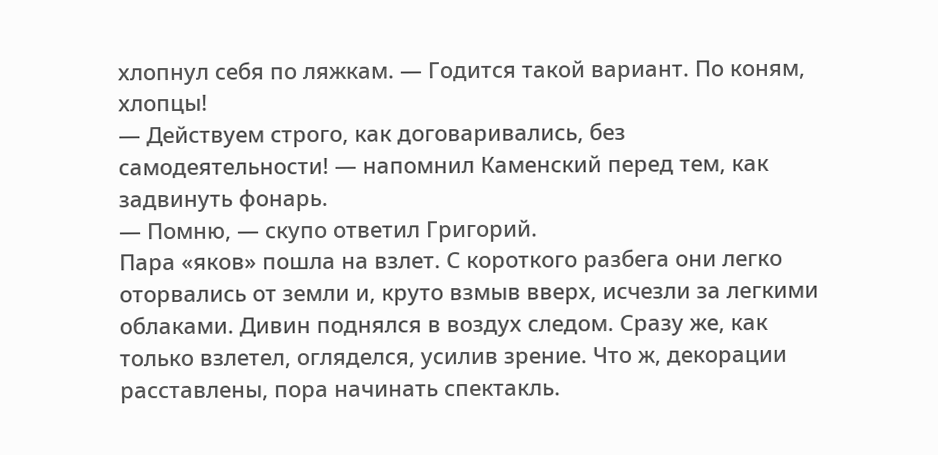хлопнул себя по ляжкам. — Годится такой вариант. По коням, хлопцы!
— Действуем строго, как договаривались, без самодеятельности! — напомнил Каменский перед тем, как задвинуть фонарь.
— Помню, — скупо ответил Григорий.
Пара «яков» пошла на взлет. С короткого разбега они легко оторвались от земли и, круто взмыв вверх, исчезли за легкими облаками. Дивин поднялся в воздух следом. Сразу же, как только взлетел, огляделся, усилив зрение. Что ж, декорации расставлены, пора начинать спектакль.